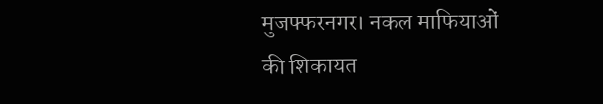मुजफ्फरनगर। नकल माफियाओं की शिकायत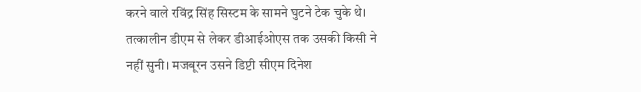करने वाले रविंद्र सिंह सिस्टम के सामने घुटने टेक चुके थे। तत्कालीन डीएम से लेकर डीआईओएस तक उसकी किसी ने नहीं सुनी। मजबूरन उसने डिप्टी सीएम दिनेश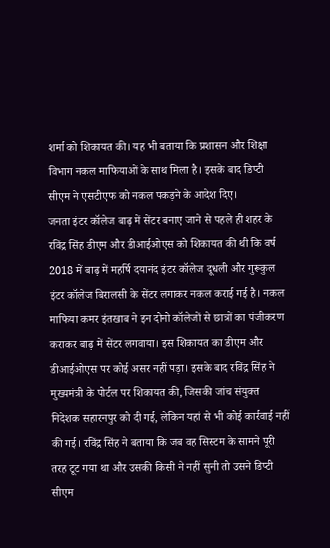शर्मा को शिकायत की। यह भी बताया कि प्रशासन और शिक्षा विभाग नकल माफियाओं के साथ मिला है। इसके बाद डिप्टी सीएम ने एसटीएफ को नकल पकड़ने के आदेश दिए।
जनता इंटर कॉलेज बाढ़ में सेंटर बनाए जाने से पहले ही शहर के रविंद्र सिंह डीएम और डीआईओएस को शिकायत की थी कि वर्ष 2018 में बाढ़ में महर्षि दयानंद इंटर कॉलेज दूधली और गुरूकुल इंटर कॉलेज बिरालसी के सेंटर लगाकर नकल कराई गई है। नकल माफिया कमर इंतखाब ने इन दोनो कॉलेजों से छात्रों का पंजीकरण कराकर बाढ़ में सेंटर लगवाया। इस शिकायत का डीएम और डीआईओएस पर कोई असर नहीं पड़ा। इसके बाद रविंद्र सिंह ने मुख्यमंत्री के पोर्टल पर शिकायत की, जिसकी जांच संयुक्त निदेशक सहारनपुर को दी गई, लेकिन यहां से भी कोई कार्रवाई नहीं की गई। रविंद्र सिंह ने बताया कि जब वह सिस्टम के सामने पूरी तरह टूट गया था और उसकी किसी ने नहीं सुनी तो उसने डिप्टी सीएम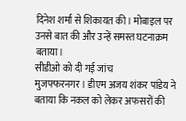दिनेश शर्मा से शिकायत की। मोबाइल पर उनसे बात की और उन्हें समस्त घटनाक्रम बताया।
सीडीओ को दी गई जांच
मुजफ्फरनगर। डीएम अजय शंकर पांडेय ने बताया कि नकल को लेकर अफसरों की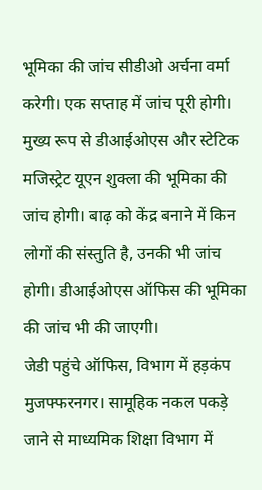भूमिका की जांच सीडीओ अर्चना वर्मा करेगी। एक सप्ताह में जांच पूरी होगी। मुख्य रूप से डीआईओएस और स्टेटिक मजिस्ट्रेट यूएन शुक्ला की भूमिका की जांच होगी। बाढ़ को केंद्र बनाने में किन लोगों की संस्तुति है, उनकी भी जांच होगी। डीआईओएस ऑफिस की भूमिका की जांच भी की जाएगी।
जेडी पहुंचे ऑफिस, विभाग में हड़कंप
मुजफ्फरनगर। सामूहिक नकल पकड़े जाने से माध्यमिक शिक्षा विभाग में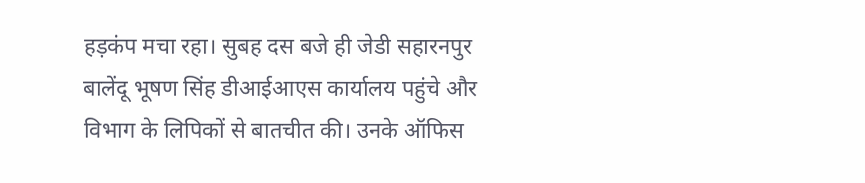हड़कंप मचा रहा। सुबह दस बजे ही जेडी सहारनपुर बालेंदू भूषण सिंह डीआईआएस कार्यालय पहुंचे और विभाग के लिपिकों से बातचीत की। उनके ऑफिस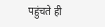पहुंचते ही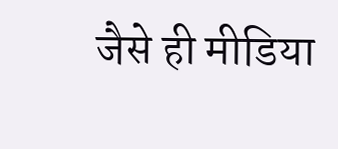जैसे ही मीडिया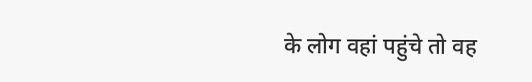के लोग वहां पहुंचे तो वह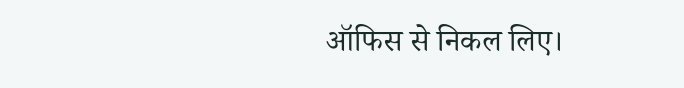ऑफिस से निकल लिए।